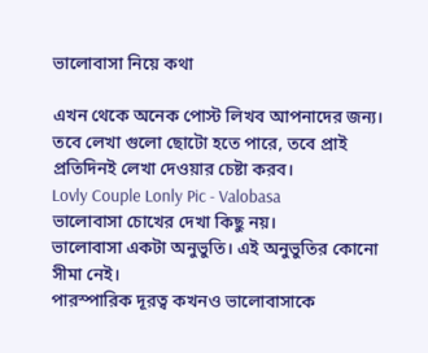ভালোবাসা নিয়ে কথা

এখন থেকে অনেক পোস্ট লিখব আপনাদের জন্য।
তবে লেখা গুলো ছোটো হতে পারে, তবে প্রাই প্রতিদিনই লেখা দেওয়ার চেষ্টা করব।
Lovly Couple Lonly Pic - Valobasa
ভালোবাসা চোখের দেখা কিছু নয়।
ভালোবাসা একটা অনুভুতি। এই অনুভুতির কোনো সীমা নেই।
পারস্পারিক দূরত্ব কখনও ভালোবাসাকে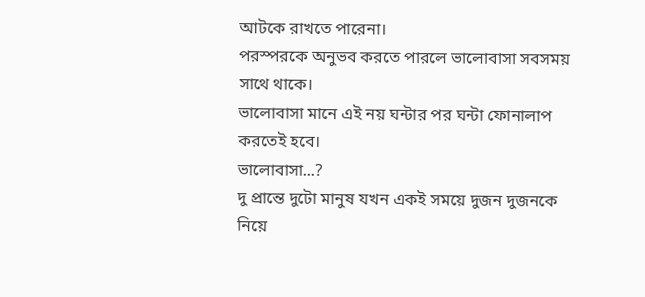আটকে রাখতে পারেনা।
পরস্পরকে অনুভব করতে পারলে ভালোবাসা সবসময় সাথে থাকে।
ভালোবাসা মানে এই নয় ঘন্টার পর ঘন্টা ফোনালাপ করতেই হবে।
ভালোবাসা...?
দু প্রান্তে দুটো মানুষ যখন একই সময়ে দুজন দুজনকে নিয়ে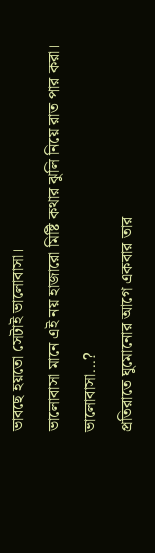ভাবছে হয়তো সেটাই ভালোবাসা।
ভালোবাসা মানে এই নয় হাজারো মিষ্টি কথার ঝুলি নিয়ে রাত পার করা।
ভালোবাসা...?
প্রতিরাতে ঘুমোনোর আগে একবার তার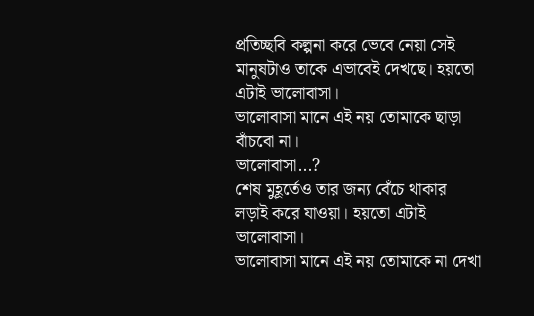প্রতিচ্ছবি কল্পনা করে ভেবে নেয়া সেই মানুষটাও তাকে এভাবেই দেখছে। হয়তো এটাই ভালোবাসা।
ভালোবাসা মানে এই নয় তোমাকে ছাড়া বাঁচবো না।
ভালোবাসা...?
শেষ মুহূর্তেও তার জন্য বেঁচে থাকার লড়াই করে যাওয়া। হয়তো এটাই ভালোবাসা।
ভালোবাসা মানে এই নয় তোমাকে না দেখা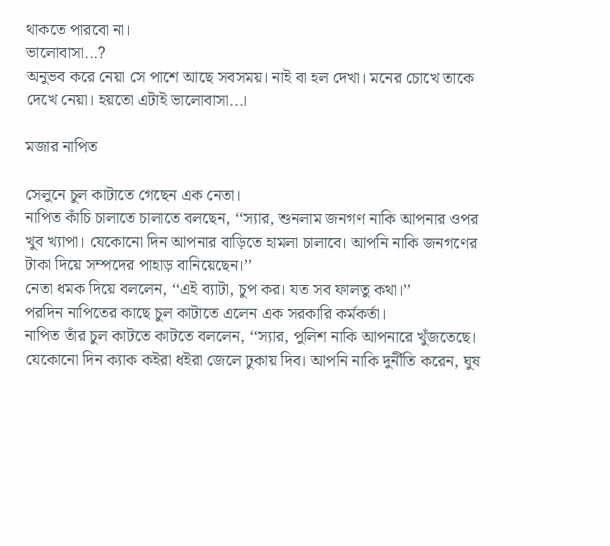থাকতে পারবো না।
ভালোবাসা...?
অনুভব করে নেয়া সে পাশে আছে সবসময়। নাই বা হল দেখা। মনের চোখে তাকে দেখে নেয়া। হয়তো এটাই ভালোবাসা...।

মজার নাপিত

সেলুনে চুল কাটাতে গেছেন এক নেতা।
নাপিত কাঁচি চালাতে চালাতে বলছেন, ‘‘স্যার, শুনলাম জনগণ নাকি আপনার ওপর খুব খ্যাপা। যেকোনো দিন আপনার বাড়িতে হামলা চালাবে। আপনি নাকি জনগণের টাকা দিয়ে সম্পদের পাহাড় বানিয়েছেন।’’
নেতা ধমক দিয়ে বললেন, ‘‘এই ব্যাটা, চুপ কর। যত সব ফালতু কথা।’’
পরদিন নাপিতের কাছে চুল কাটাতে এলেন এক সরকারি কর্মকর্তা।
নাপিত তাঁর চুল কাটতে কাটতে বললেন, ‘‘স্যার, পুলিশ নাকি আপনারে খুঁজতেছে। যেকোনো দিন ক্যাক কইরা ধইরা জেলে ঢুকায় দিব। আপনি নাকি দুর্নীতি করেন, ঘুষ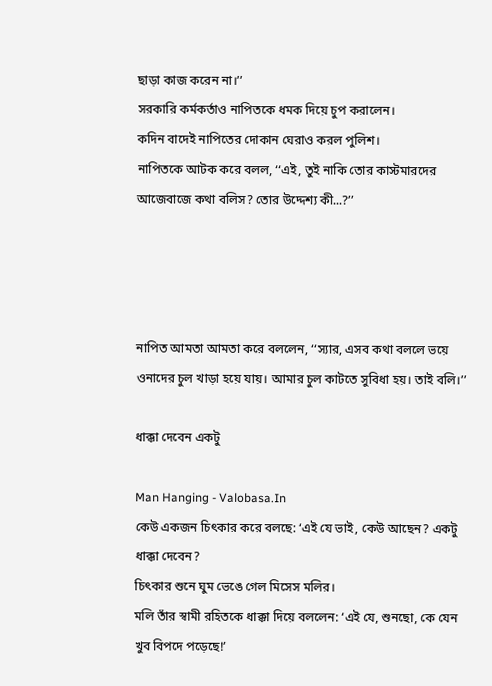ছাড়া কাজ করেন না।’’
সরকারি কর্মকর্তাও নাপিতকে ধমক দিয়ে চুপ করালেন।
কদিন বাদেই নাপিতের দোকান ঘেরাও করল পুলিশ।
নাপিতকে আটক করে বলল, ‘‘এই, তুই নাকি তোর কাস্টমারদের আজেবাজে কথা বলিস? তোর উদ্দেশ্য কী...?’’




নাপিত আমতা আমতা করে বললেন, ‘‘স্যার, এসব কথা বললে ভয়ে ওনাদের চুল খাড়া হয়ে যায়। আমার চুল কাটতে সুবিধা হয়। তাই বলি।’’

ধাক্কা দেবেন একটু

Man Hanging - Valobasa.In
কেউ একজন চিৎকার করে বলছে: ‘এই যে ভাই, কেউ আছেন? একটু ধাক্কা দেবেন?
চিৎকার শুনে ঘুম ভেঙে গেল মিসেস মলির।
মলি তাঁর স্বামী রহিতকে ধাক্কা দিয়ে বললেন: ‘এই যে, শুনছো, কে যেন খুব বিপদে পড়েছে!’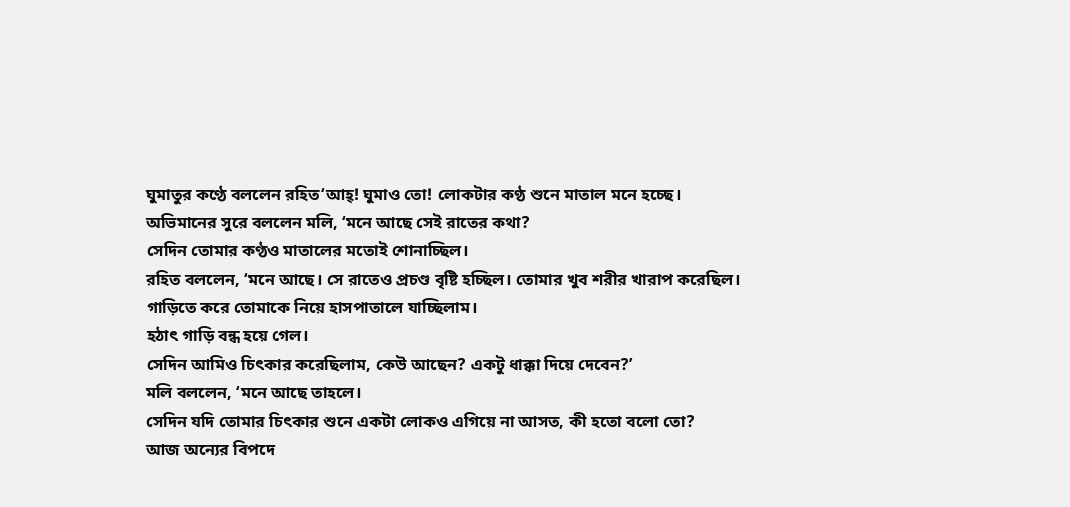ঘুমাতুর কণ্ঠে বললেন রহিত‘আহ্! ঘুমাও তো! লোকটার কণ্ঠ শুনে মাতাল মনে হচ্ছে।
অভিমানের সুরে বললেন মলি, ‘মনে আছে সেই রাতের কথা?
সেদিন তোমার কণ্ঠও মাতালের মতোই শোনাচ্ছিল।
রহিত বললেন, ‘মনে আছে। সে রাতেও প্রচণ্ড বৃষ্টি হচ্ছিল। তোমার খুব শরীর খারাপ করেছিল।
গাড়িতে করে তোমাকে নিয়ে হাসপাতালে যাচ্ছিলাম।
হঠাৎ গাড়ি বন্ধ হয়ে গেল।
সেদিন আমিও চিৎকার করেছিলাম, কেউ আছেন? একটু ধাক্কা দিয়ে দেবেন?’
মলি বললেন, ‘মনে আছে তাহলে।
সেদিন যদি তোমার চিৎকার শুনে একটা লোকও এগিয়ে না আসত, কী হতো বলো তো?
আজ অন্যের বিপদে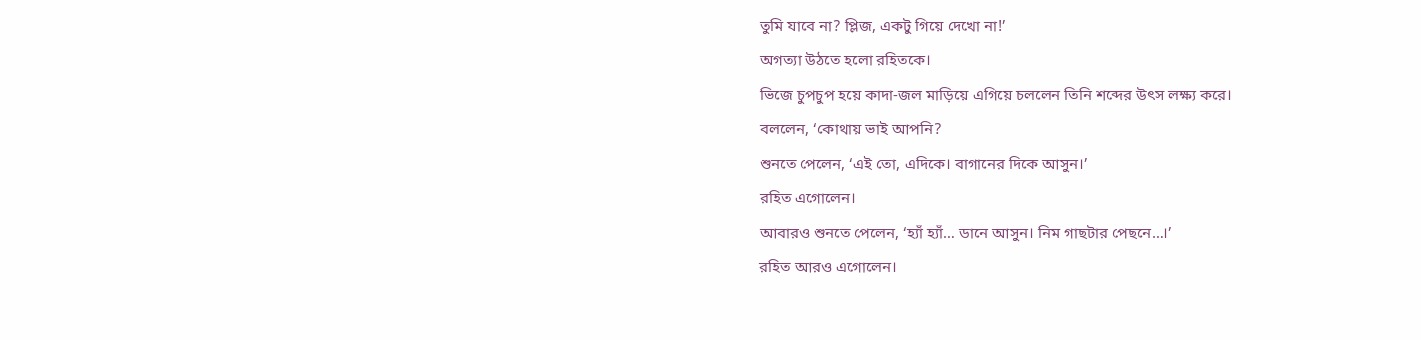তুমি যাবে না? প্লিজ, একটু গিয়ে দেখো না!’
অগত্যা উঠতে হলো রহিতকে।
ভিজে চুপচুপ হয়ে কাদা-জল মাড়িয়ে এগিয়ে চললেন তিনি শব্দের উৎস লক্ষ্য করে।
বললেন, ‘কোথায় ভাই আপনি?
শুনতে পেলেন, ‘এই তো, এদিকে। বাগানের দিকে আসুন।’
রহিত এগোলেন।
আবারও শুনতে পেলেন, ‘হ্যাঁ হ্যাঁ… ডানে আসুন। নিম গাছটার পেছনে…।’
রহিত আরও এগোলেন।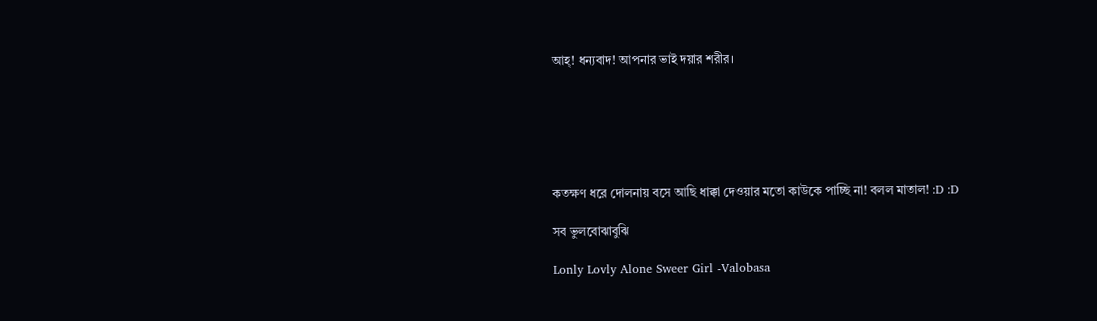আহ্! ধন্যবাদ! আপনার ভাই দয়ার শরীর।






কতক্ষণ ধরে দোলনায় বসে আছি ধাক্কা দেওয়ার মতো কাউকে পাচ্ছি না! বলল মাতাল! :D :D

সব ভুলবোঝাবুঝি

Lonly Lovly Alone Sweer Girl -Valobasa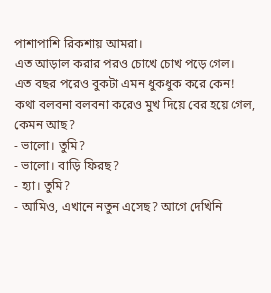পাশাপাশি রিকশায় আমরা।
এত আড়াল করার পরও চোখে চোখ পড়ে গেল।
এত বছর পরেও বুকটা এমন ধুকধুক করে কেন!
কথা বলবনা বলবনা করেও মুখ দিয়ে বের হয়ে গেল, কেমন আছ?
- ভালো। তুমি?
- ভালো। বাড়ি ফিরছ?
- হ্যা। তুমি?
- আমিও, এখানে নতুন এসেছ? আগে দেখিনি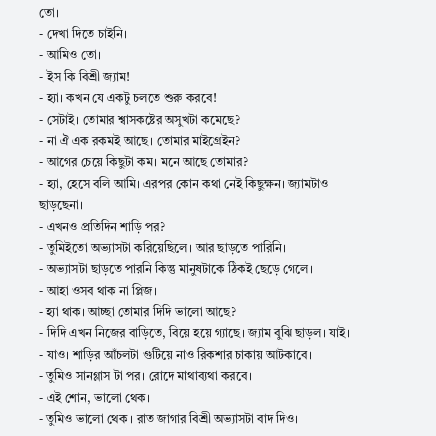তো।
- দেখা দিতে চাইনি।
- আমিও তো।
- ইস কি বিশ্রী জ্যাম!
- হ্যা। কখন যে একটু চলতে শুরু করবে!
- সেটাই। তোমার শ্বাসকষ্টের অসুখটা কমেছে?
- না ঐ এক রকমই আছে। তোমার মাইগ্রেইন?
- আগের চেয়ে কিছুটা কম। মনে আছে তোমার?
- হ্যা, হেসে বলি আমি। এরপর কোন কথা নেই কিছুক্ষন। জ্যামটাও ছাড়ছেনা।
- এখনও প্রতিদিন শাড়ি পর?
- তুমিইতো অভ্যাসটা করিয়েছিলে। আর ছাড়তে পারিনি।
- অভ্যাসটা ছাড়তে পারনি কিন্তু মানুষটাকে ঠিকই ছেড়ে গেলে।
- আহা ওসব থাক না প্লিজ।
- হ্যা থাক। আচ্ছা তোমার দিদি ভালো আছে?
- দিদি এখন নিজের বাড়িতে, বিয়ে হয়ে গ্যাছে। জ্যাম বুঝি ছাড়ল। যাই।
- যাও। শাড়ির আঁচলটা গুটিয়ে নাও রিকশার চাকায় আটকাবে।
- তুমিও সানগ্লাস টা পর। রোদে মাথাব্যথা করবে।
- এই শোন, ভালো থেক।
- তুমিও ভালো থেক । রাত জাগার বিশ্রী অভ্যাসটা বাদ দিও।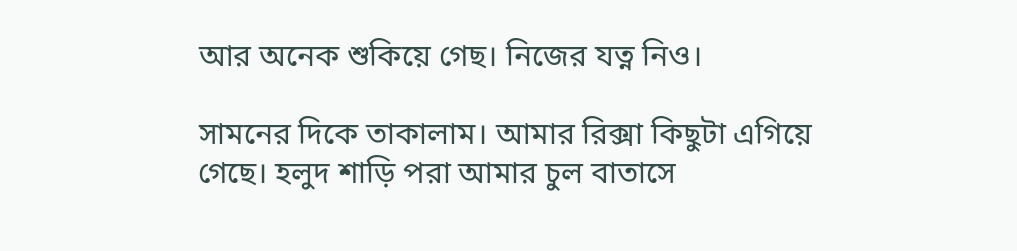আর অনেক শুকিয়ে গেছ। নিজের যত্ন নিও।

সামনের দিকে তাকালাম। আমার রিক্সা কিছুটা এগিয়ে গেছে। হলুদ শাড়ি পরা আমার চুল বাতাসে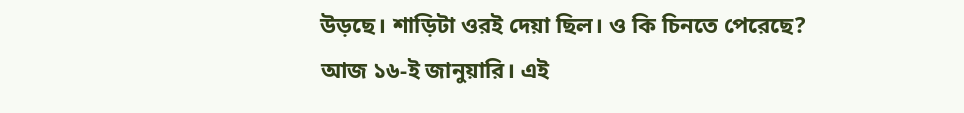উড়ছে। শাড়িটা ওরই দেয়া ছিল। ও কি চিনতে পেরেছে?
আজ ১৬-ই জানুয়ারি। এই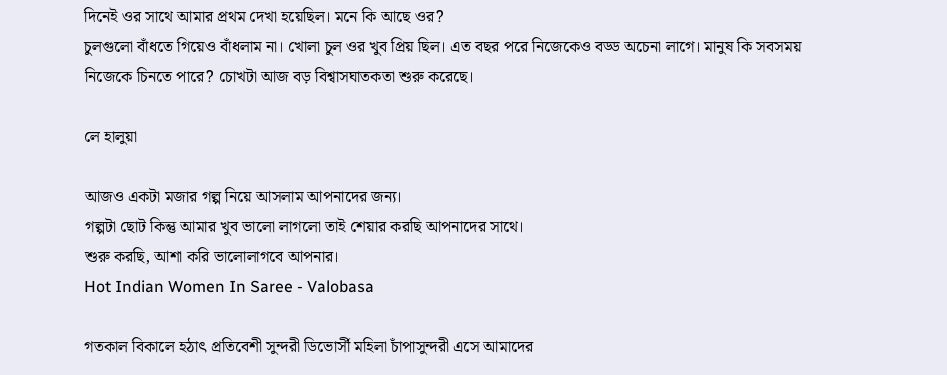দিনেই ওর সাথে আমার প্রথম দেখা হয়েছিল। মনে কি আছে ওর?
চুলগুলো বাঁধতে গিয়েও বাঁধলাম না। খোলা চুল ওর খুব প্রিয় ছিল। এত বছর পরে নিজেকেও বড্ড অচেনা লাগে। মানুষ কি সবসময় নিজেকে চিনতে পারে? চোখটা আজ বড় বিশ্বাসঘাতকতা শুরু করেছে।

লে হালুয়া

আজও একটা মজার গল্প নিয়ে আসলাম আপনাদের জন্য।
গল্পটা ছোট কিন্তু আমার খুব ভালো লাগলো তাই শেয়ার করছি আপনাদের সাথে।
শুরু করছি, আশা করি ভালোলাগবে আপনার।
Hot Indian Women In Saree - Valobasa

গতকাল বিকালে হঠাৎ প্রতিবেশী সুন্দরী ডিভোর্সী মহিলা চাঁপাসুন্দরী এসে আমাদের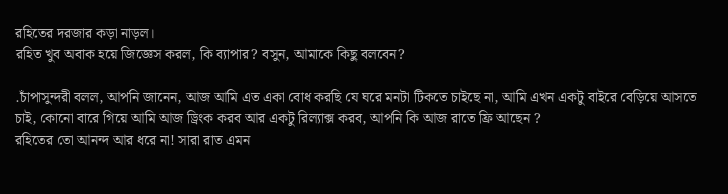রহিতের দরজার কড়া নাড়ল।
রহিত খুব অবাক হয়ে জিজ্ঞেস করল, কি ব্যাপার? বসুন, আমাকে কিছু বলবেন?

.চাঁপাসুন্দরী বলল, আপনি জানেন, আজ আমি এত একা বোধ করছি যে ঘরে মনটা টিকতে চাইছে না, আমি এখন একটু বাইরে বেড়িয়ে আসতে চাই, কোনো বারে গিয়ে আমি আজ ড্রিংক করব আর একটু রিল্যাক্স করব, আপনি কি আজ রাতে ফ্রি আছেন ?
রহিতের তো আনন্দ আর ধরে না! সারা রাত এমন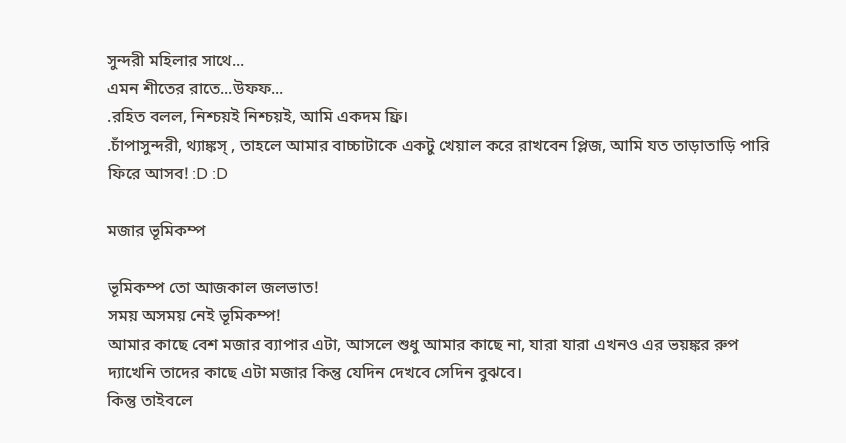সুন্দরী মহিলার সাথে...
এমন শীতের রাতে...উফফ...
.রহিত বলল, নিশ্চয়ই নিশ্চয়ই, আমি একদম ফ্রি।
.চাঁপাসুন্দরী, থ্যাঙ্কস্ , তাহলে আমার বাচ্চাটাকে একটু খেয়াল করে রাখবেন প্লিজ, আমি যত তাড়াতাড়ি পারি ফিরে আসব! :D :D

মজার ভূমিকম্প

ভূমিকম্প তো আজকাল জলভাত!
সময় অসময় নেই ভূমিকম্প!
আমার কাছে বেশ মজার ব্যাপার এটা, আসলে শুধু আমার কাছে না, যারা যারা এখনও এর ভয়ঙ্কর রুপ দ্যাখেনি তাদের কাছে এটা মজার কিন্তু যেদিন দেখবে সেদিন বুঝবে।
কিন্তু তাইবলে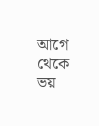আগে থেকে ভয়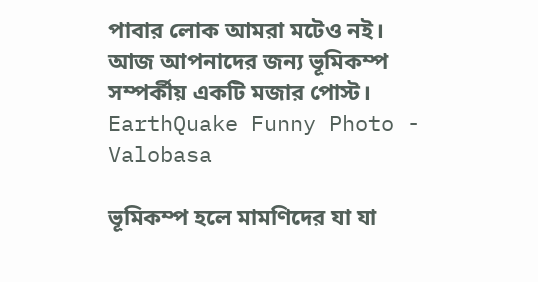পাবার লোক আমরা মটেও নই।
আজ আপনাদের জন্য ভূমিকম্প সম্পর্কীয় একটি মজার পোস্ট।
EarthQuake Funny Photo - Valobasa

ভূমিকম্প হলে মামণিদের যা যা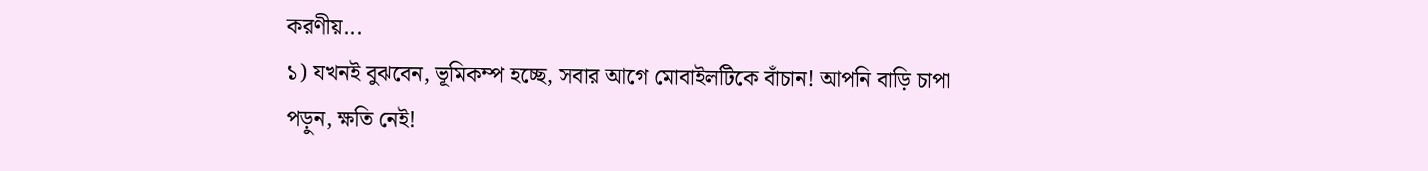করণীয়...
১) যখনই বুঝবেন, ভূমিকম্প হচ্ছে, সবার আগে মোবাইলটিকে বাঁচান! আপনি বাড়ি চাপা পড়ুন, ক্ষতি নেই!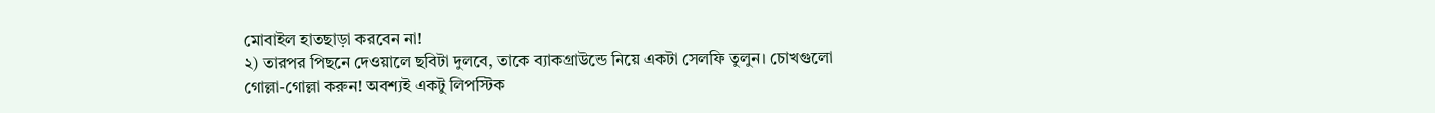মোবাইল হাতছাড়া করবেন না!
২) তারপর পিছনে দেওয়ালে ছবিটা দুলবে, তাকে ব্যাকগ্রাউন্ডে নিয়ে একটা সেলফি তুলুন। চোখগুলো গোল্লা-গোল্লা করুন! অবশ্যই একটু লিপস্টিক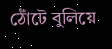ঠোঁটে বুলিয়ে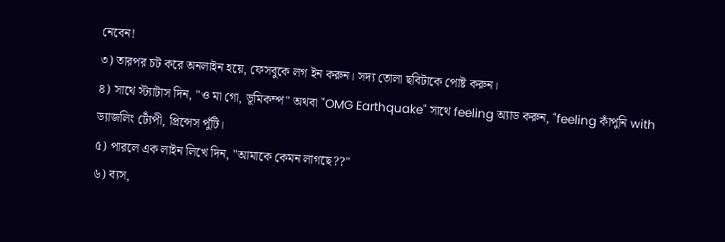নেবেন!
৩) তারপর চট করে অনলাইন হয়ে, ফেসবুকে লগ ইন করুন। সদ্য তোলা ছবিটাকে পোষ্ট করুন।
৪) সাথে স্ট্যাটাস দিন, "ও মা গো, ভূমিকম্প" অথবা "OMG Earthquake" সাথে feeling অ্যাড করুন, "feeling কাঁপুনি with ড্যাজলিং ট্যেঁপী, প্রিন্সেস পুঁটি।
৫) পারলে এক লাইন লিখে দিন, "আমাকে কেমন লাগছে??"
৬) ব্যস,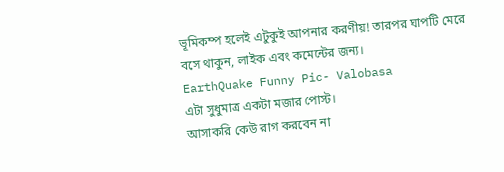ভূমিকম্প হলেই এটুকুই আপনার করণীয়! তারপর ঘাপটি মেরে বসে থাকুন, লাইক এবং কমেন্টের জন্য।
EarthQuake Funny Pic- Valobasa
এটা সুধুমাত্র একটা মজার পোস্ট।
আসাকরি কেউ রাগ করবেন না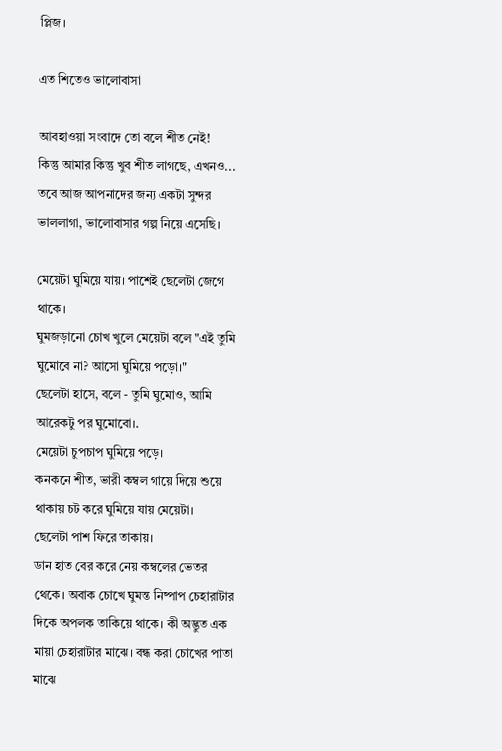প্লিজ।

এত শিতেও ভালোবাসা

আবহাওয়া সংবাদে তো বলে শীত নেই!
কিন্তু আমার কিন্তু খুব শীত লাগছে, এখনও...
তবে আজ আপনাদের জন্য একটা সুন্দর ভাললাগা, ভালোবাসার গল্প নিয়ে এসেছি।

মেয়েটা ঘুমিয়ে যায়। পাশেই ছেলেটা জেগে থাকে।
ঘুমজড়ানো চোখ খুলে মেয়েটা বলে "এই তুমি ঘুমোবে না? আসো ঘুমিয়ে পড়ো।"
ছেলেটা হাসে, বলে - তুমি ঘুমোও, আমি আরেকটু পর ঘুমোবো।.
মেয়েটা চুপচাপ ঘুমিয়ে পড়ে।
কনকনে শীত, ভারী কম্বল গায়ে দিয়ে শুয়ে থাকায় চট করে ঘুমিয়ে যায় মেয়েটা।
ছেলেটা পাশ ফিরে তাকায়।
ডান হাত বের করে নেয় কম্বলের ভেতর থেকে। অবাক চোখে ঘুমন্ত নিষ্পাপ চেহারাটার দিকে অপলক তাকিয়ে থাকে। কী অদ্ভুত এক মায়া চেহারাটার মাঝে। বন্ধ করা চোখের পাতা মাঝে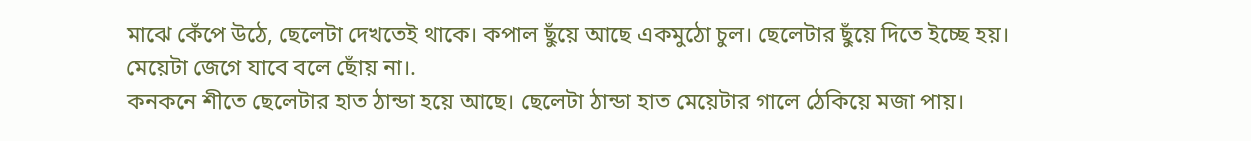মাঝে কেঁপে উঠে, ছেলেটা দেখতেই থাকে। কপাল ছুঁয়ে আছে একমুঠো চুল। ছেলেটার ছুঁয়ে দিতে ইচ্ছে হয়।
মেয়েটা জেগে যাবে বলে ছোঁয় না।.
কনকনে শীতে ছেলেটার হাত ঠান্ডা হয়ে আছে। ছেলেটা ঠান্ডা হাত মেয়েটার গালে ঠেকিয়ে মজা পায়।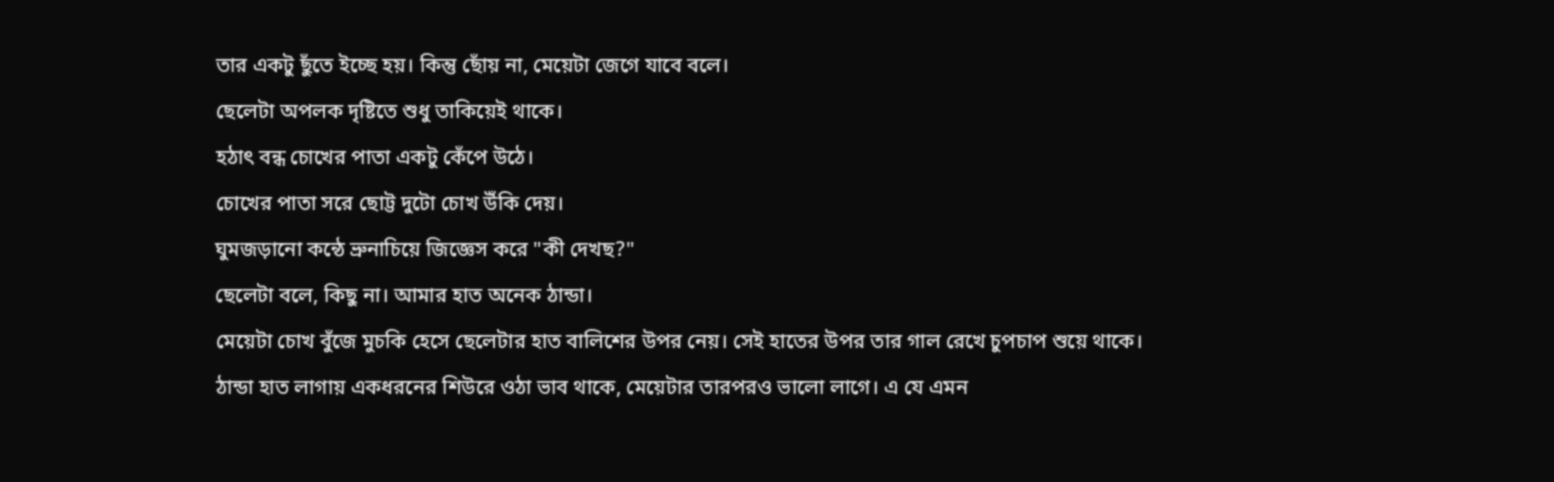তার একটু ছুঁতে ইচ্ছে হয়। কিন্তু ছোঁয় না, মেয়েটা জেগে যাবে বলে।
ছেলেটা অপলক দৃষ্টিতে শুধু তাকিয়েই থাকে।
হঠাৎ বন্ধ চোখের পাতা একটু কেঁপে উঠে।
চোখের পাতা সরে ছোট্ট দুটো চোখ উঁকি দেয়।
ঘুমজড়ানো কন্ঠে ভ্রুনাচিয়ে জিজ্ঞেস করে "কী দেখছ?"
ছেলেটা বলে, কিছু না। আমার হাত অনেক ঠান্ডা।
মেয়েটা চোখ বুঁজে মুচকি হেসে ছেলেটার হাত বালিশের উপর নেয়। সেই হাতের উপর তার গাল রেখে চুপচাপ শুয়ে থাকে।
ঠান্ডা হাত লাগায় একধরনের শিউরে ওঠা ভাব থাকে, মেয়েটার তারপরও ভালো লাগে। এ যে এমন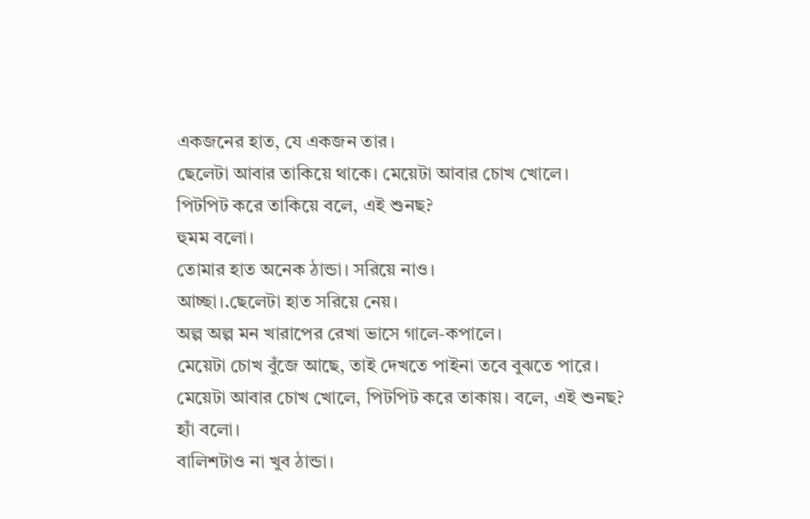একজনের হাত, যে একজন তার।
ছেলেটা আবার তাকিয়ে থাকে। মেয়েটা আবার চোখ খোলে।
পিটপিট করে তাকিয়ে বলে, এই শুনছ?
হুমম বলো।
তোমার হাত অনেক ঠান্ডা। সরিয়ে নাও।
আচ্ছা।.ছেলেটা হাত সরিয়ে নেয়।
অল্প অল্প মন খারাপের রেখা ভাসে গালে-কপালে।
মেয়েটা চোখ বুঁজে আছে, তাই দেখতে পাইনা তবে বুঝতে পারে।
মেয়েটা আবার চোখ খোলে, পিটপিট করে তাকায়। বলে, এই শুনছ?
হ্যাঁ বলো।
বালিশটাও না খুব ঠান্ডা।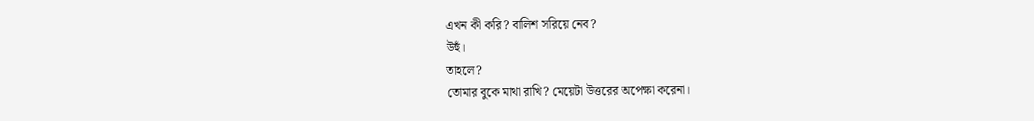এখন কী করি? বালিশ সরিয়ে নেব?
উহুঁ।
তাহলে?
তোমার বুকে মাথা রাখি? মেয়েটা উত্তরের অপেক্ষা করেনা।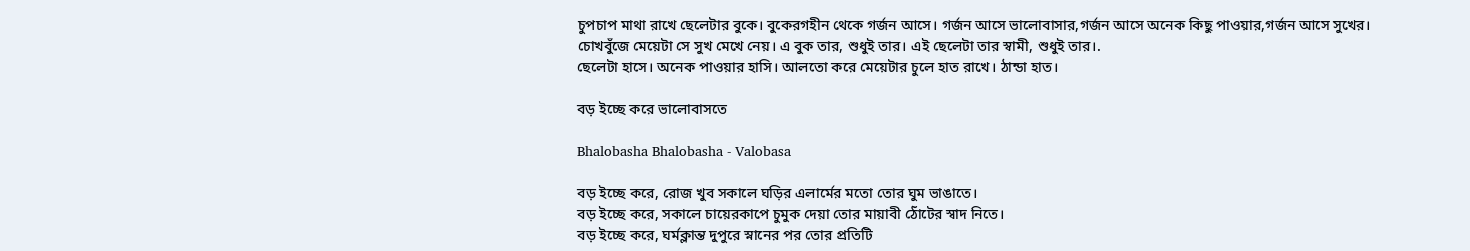চুপচাপ মাথা রাখে ছেলেটার বুকে। বুকেরগহীন থেকে গর্জন আসে। গর্জন আসে ভালোবাসার,গর্জন আসে অনেক কিছু পাওয়ার,গর্জন আসে সুখের।
চোখবুঁজে মেয়েটা সে সুখ মেখে নেয়। এ বুক তার, শুধুই তার। এই ছেলেটা তার স্বামী, শুধুই তার।.
ছেলেটা হাসে। অনেক পাওয়ার হাসি। আলতো করে মেয়েটার চুলে হাত রাখে। ঠান্ডা হাত।

বড় ইচ্ছে করে ভালোবাসতে

Bhalobasha Bhalobasha - Valobasa

বড় ইচ্ছে করে, রোজ খুব সকালে ঘড়ির এলার্মের মতো তোর ঘুম ভাঙাতে।
বড় ইচ্ছে করে, সকালে চায়েরকাপে চুমুক দেয়া তোর মায়াবী ঠোঁটের স্বাদ নিতে।
বড় ইচ্ছে করে, ঘর্মক্লান্ত দুপুরে স্নানের পর তোর প্রতিটি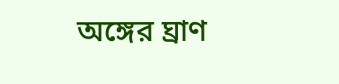অঙ্গের ঘ্রাণ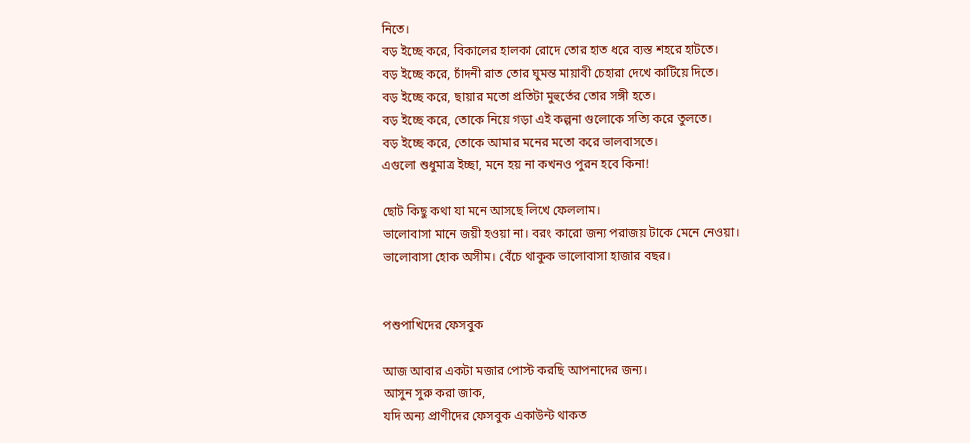নিতে।
বড় ইচ্ছে করে, বিকালের হালকা রোদে তোর হাত ধরে ব্যস্ত শহরে হাটতে।
বড় ইচ্ছে করে, চাঁদনী রাত তোর ঘুমন্ত মায়াবী চেহারা দেখে কাটিয়ে দিতে।
বড় ইচ্ছে করে, ছায়ার মতো প্রতিটা মুহুর্তের তোর সঙ্গী হতে।
বড় ইচ্ছে করে, তোকে নিয়ে গড়া এই কল্পনা গুলোকে সত্যি করে তুলতে।
বড় ইচ্ছে করে, তোকে আমার মনের মতো করে ভালবাসতে।
এগুলো শুধুমাত্র ইচ্ছা, মনে হয় না কখনও পুরন হবে কিনা!

ছোট কিছু কথা যা মনে আসছে লিখে ফেললাম।
ভালোবাসা মানে জয়ী হওয়া না। বরং কারো জন্য পরাজয় টাকে মেনে নেওয়া।
ভালোবাসা হোক অসীম। বেঁচে থাকুক ভালোবাসা হাজার বছর।


পশুপাখিদের ফেসবুক

আজ আবার একটা মজার পোস্ট করছি আপনাদের জন্য।
আসুন সুরু করা জাক,
যদি অন্য প্রাণীদের ফেসবুক একাউন্ট থাকত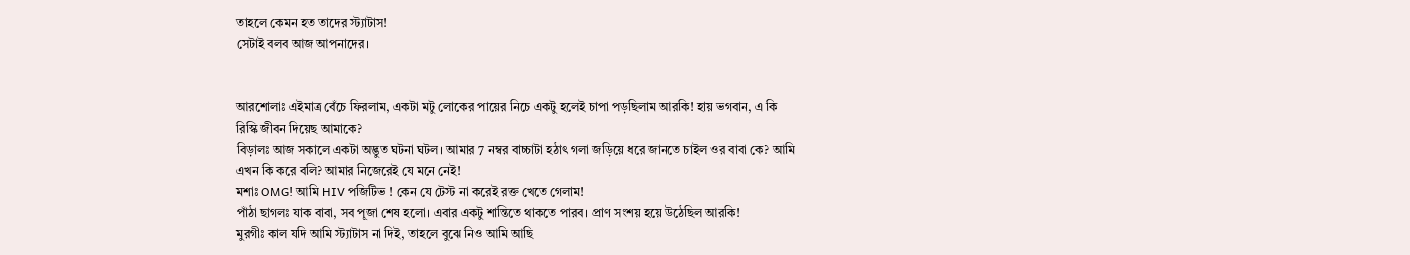তাহলে কেমন হত তাদের স্ট্যাটাস!
সেটাই বলব আজ আপনাদের।


আরশোলাঃ এইমাত্র বেঁচে ফিরলাম, একটা মটু লোকের পায়ের নিচে একটু হলেই চাপা পড়ছিলাম আরকি! হায় ভগবান, এ কি রিস্কি জীবন দিয়েছ আমাকে?
বিড়ালঃ আজ সকালে একটা অদ্ভুত ঘটনা ঘটল। আমার 7 নম্বর বাচ্চাটা হঠাৎ গলা জড়িয়ে ধরে জানতে চাইল ওর বাবা কে? আমি এখন কি করে বলি? আমার নিজেরেই যে মনে নেই!
মশাঃ OMG! আমি HIV পজিটিভ ! কেন যে টেস্ট না করেই রক্ত খেতে গেলাম!
পাঁঠা ছাগলঃ যাক বাবা, সব পূজা শেষ হলো। এবার একটু শান্তিতে থাকতে পারব। প্রাণ সংশয় হয়ে উঠেছিল আরকি!
মুরগীঃ কাল যদি আমি স্ট্যাটাস না দিই, তাহলে বুঝে নিও আমি আছি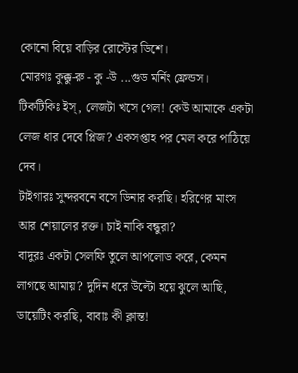কোনো বিয়ে বাড়ির রোস্টের ডিশে।
মোরগঃ কুক্কু-রু - কু -উ ...গুড মর্নিং ফ্রেন্ডস।
টিকটিকিঃ ইস্, লেজটা খসে গেল! কেউ আমাকে একটা লেজ ধার দেবে প্লিজ? একসপ্তাহ পর মেল করে পাঠিয়ে দেব।
টাইগারঃ সুন্দরবনে বসে ডিনার করছি। হরিণের মাংস আর শেয়ালের রক্ত। চাই নাকি বন্ধুরা?
বাদুরঃ একটা সেলফি তুলে আপলোড করে, কেমন লাগছে আমায়? দুদিন ধরে উল্টো হয়ে ঝুলে আছি, ডায়েটিং করছি, বাবাঃ কী ক্লান্ত!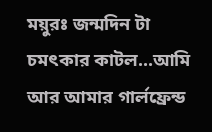ময়ুরঃ জন্মদিন টা চমৎকার কাটল...আমি আর আমার গার্লফ্রেন্ড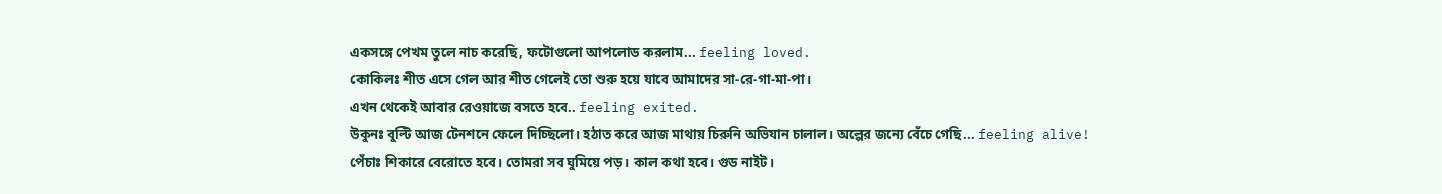একসঙ্গে পেখম তুলে নাচ করেছি, ফটোগুলো আপলোড করলাম... feeling loved.
কোকিলঃ শীত এসে গেল আর শীত গেলেই তো শুরু হয়ে যাবে আমাদের সা-রে-গা-মা-পা।
এখন থেকেই আবার রেওয়াজে বসতে হবে.. feeling exited.
উকুনঃ বুল্টি আজ টেনশনে ফেলে দিচ্ছিলো। হঠাত করে আজ মাথায় চিরুনি অভিযান চালাল। অল্পের জন্যে বেঁচে গেছি... feeling alive!
পেঁচাঃ শিকারে বেরোতে হবে। তোমরা সব ঘুমিয়ে পড়। কাল কথা হবে। গুড নাইট।